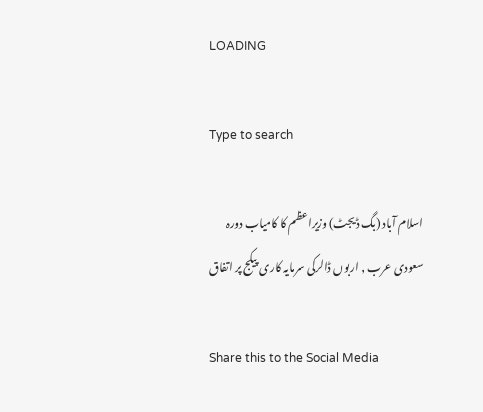LOADING

Type to search

اسلام آباد (بگ ڈیجٹ) وزیراعظم کا کامیاب دورہ سعودی عرب , اربوں ڈالرکی سرمایہ کاری پیکج پر اتفاق

Share this to the Social Media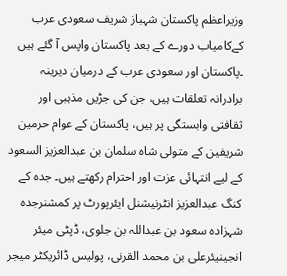وزیراعظم پاکستان شہباز شریف سعودی عرب کےکامیاب دورے کے بعد پاکستان واپس آ گئے ہیں ۔پاکستان اور سعودی عرب کے درمیان دیرینہ برادرانہ تعلقات ہیں، جن کی جڑیں مذہبی اور ثقافتی وابستگی پر ہیں، پاکستان کے عوام حرمین شریفین کے متولی شاہ سلمان بن عبدالعزیز السعود کے لیے انتہائی عزت اور احترام رکھتے ہیں۔ جدہ کے کنگ عبدالعزیز انٹرنیشنل ایئرپورٹ پر کمشنرجدہ شہزادہ سعود بن عبداللہ بن جلوی، ڈپٹی میئر انجینیئرعلی بن محمد القرنی، پولیس ڈائریکٹر میجر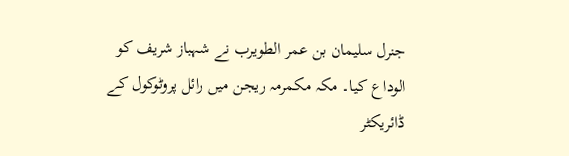جنرل سلیمان بن عمر الطویرب نے شہباز شریف کو الوداع کیا۔ مکہ مکمرمہ ریجن میں رائل پروٹوکول کے ڈائریکٹر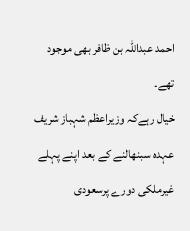احمد عبداللہ بن ظافر بھی موجود تھے۔
خیال رہےکہ وزیراعظم شہباز شریف عہدہ سبنھالنے کے بعد اپنے پہلے غیرملکی دورے پرسعودی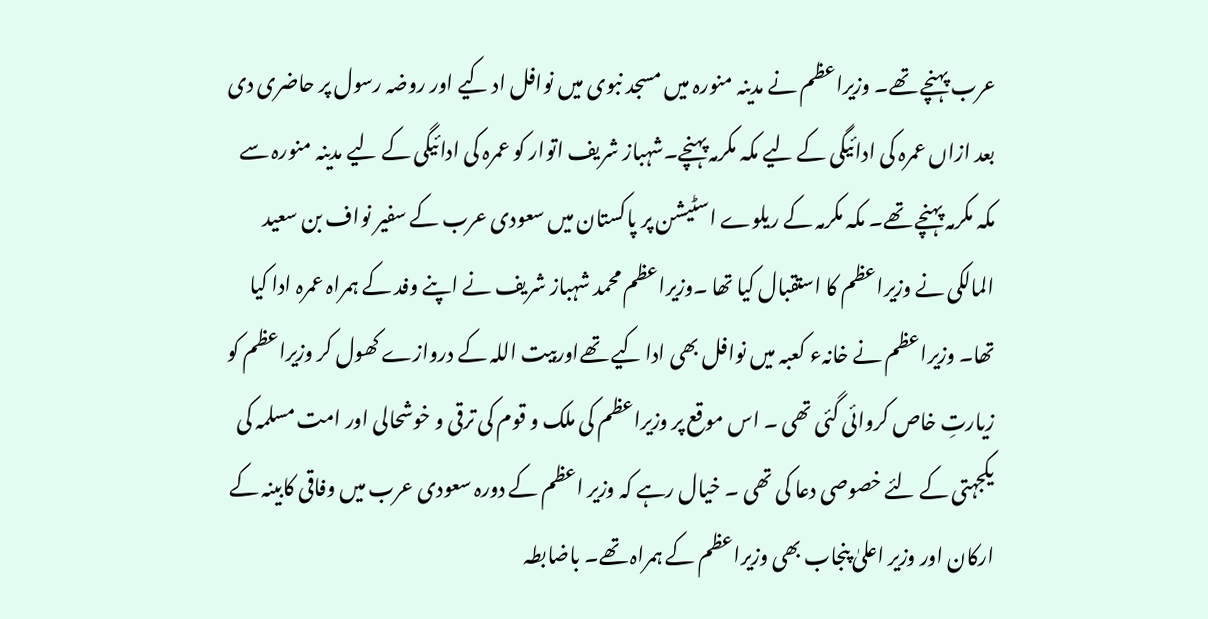عرب پہنچے تھے۔ وزیراعظم نے مدینہ منورہ میں مسجد نبوی میں نوافل اد کیے اور روضہ رسول پر حاضری دی بعد ازاں عمرہ کی ادائیگی کے لیے مکہ مکرمہ پہنچے۔شہباز شریف اتوار کو عمرہ کی ادائیگی کے لیے مدینہ منورہ سے مکہ مکرمہ پہنچے تھے۔ مکہ مکرمہ کے ریلوے اسٹیشن پر پاکستان میں سعودی عرب کے سفیر نواف بن سعید المالکی نے وزیراعظم کا استقبال کیا تھا ۔وزیراعظم محمد شہباز شریف نے اپنے وفد کے ہمراہ عمرہ ادا کیا تھا۔ وزیراعظم نے خانہء کعبہ میں نوافل بھی ادا کیے تھےاوربیت اللہ کے دروازے کھول کر وزیراعظم کو زیارتِ خاص کروائی گئی تھی ۔ اس موقع پر وزیراعظم کی ملک و قوم کی ترقی و خوشحالی اور امت مسلمہ کی یکجہتی کے لئے خصوصی دعا کی تھی ۔ خیال رہے کہ وزیر اعظم کے دورہ سعودی عرب میں وفاقی کابینہ کے ارکان اور وزیر اعلیٰ پنجاب بھی وزیراعظم کے ہمراہ تھے۔ باضابطہ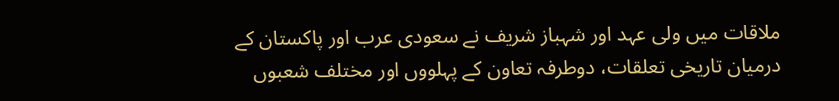ملاقات میں ولی عہد اور شہباز شریف نے سعودی عرب اور پاکستان کے درمیان تاریخی تعلقات، دوطرفہ تعاون کے پہلووں اور مختلف شعبوں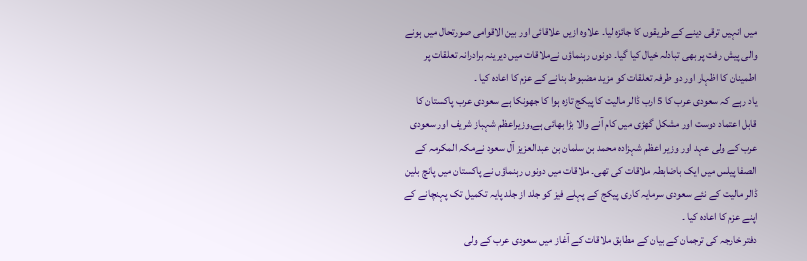میں انہیں ترقی دینے کے طریقوں کا جائزہ لیا۔ علاوہ ازیں علاقائی اور بین الاقوامی صورتحال میں ہونے والی پیش رفت پر بھی تبادلہ خیال کیا گیا۔ دونوں رہنماؤں نےملاقات میں دیرینہ برادرانہ تعلقات پر اطمینان کا اظہار اور دو طرفہ تعلقات کو مزید مضبوط بنانے کے عزم کا اعادہ کیا ۔
یاد رہے کہ سعودی عرب کا 5 ارب ڈالر مالیت کا پیکج تازہ ہوا کا جھونکا ہے سعودی عرب پاکستان کا قابل اعتماد دوست اور مشکل گھڑی میں کام آنے والا بڑا بھائی ہے,وزیراعظم شہباز شریف اور سعودی عرب کے ولی عہد اور وزیر اعظم شہزادہ محمد بن سلمان بن عبدالعزیز آل سعود نےمکہ المکرمہ کے الصفا پیلس میں ایک باضابطہ ملاقات کی تھی۔ ملاقات میں دونوں رہنماؤں نے پاکستان میں پانچ بلین ڈالر مالیت کے نئے سعودی سرمایہ کاری پیکج کے پہلے فیز کو جلد از جلد پایہ تکمیل تک پہنچانے کے اپنے عزم کا اعادہ کیا ۔
دفتر خارجہ کی ترجمان کے بیان کے مطابق ملاقات کے آغاز میں سعودی عرب کے ولی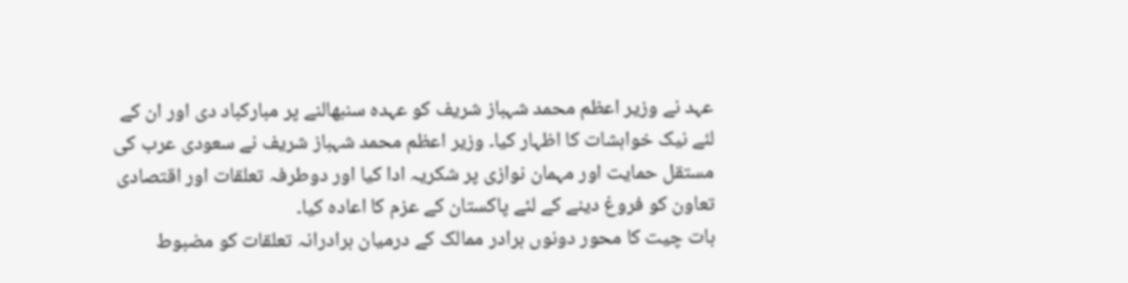عہد نے وزیر اعظم محمد شہباز شریف کو عہدہ سنبھالنے پر مبارکباد دی اور ان کے لئے نیک خواہشات کا اظہار کیا۔ وزیر اعظم محمد شہباز شریف نے سعودی عرب کی مستقل حمایت اور مہمان نوازی پر شکریہ ادا کیا اور دوطرفہ تعلقات اور اقتصادی تعاون کو فروغ دینے کے لئے پاکستان کے عزم کا اعادہ کیا۔
بات چیت کا محور دونوں برادر ممالک کے درمیان برادرانہ تعلقات کو مضبوط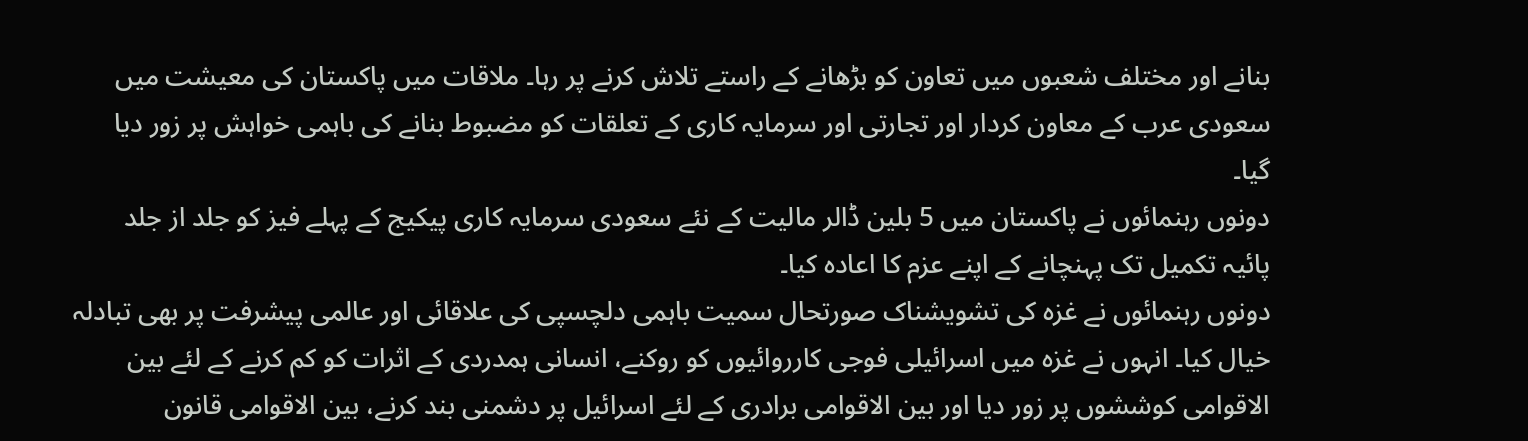بنانے اور مختلف شعبوں میں تعاون کو بڑھانے کے راستے تلاش کرنے پر رہا۔ ملاقات میں پاکستان کی معیشت میں سعودی عرب کے معاون کردار اور تجارتی اور سرمایہ کاری کے تعلقات کو مضبوط بنانے کی باہمی خواہش پر زور دیا گیا۔
دونوں رہنمائوں نے پاکستان میں 5 بلین ڈالر مالیت کے نئے سعودی سرمایہ کاری پیکیج کے پہلے فیز کو جلد از جلد پائیہ تکمیل تک پہنچانے کے اپنے عزم کا اعادہ کیا۔
دونوں رہنمائوں نے غزہ کی تشویشناک صورتحال سمیت باہمی دلچسپی کی علاقائی اور عالمی پیشرفت پر بھی تبادلہ خیال کیا۔ انہوں نے غزہ میں اسرائیلی فوجی کارروائیوں کو روکنے، انسانی ہمدردی کے اثرات کو کم کرنے کے لئے بین الاقوامی کوششوں پر زور دیا اور بین الاقوامی برادری کے لئے اسرائیل پر دشمنی بند کرنے، بین الاقوامی قانون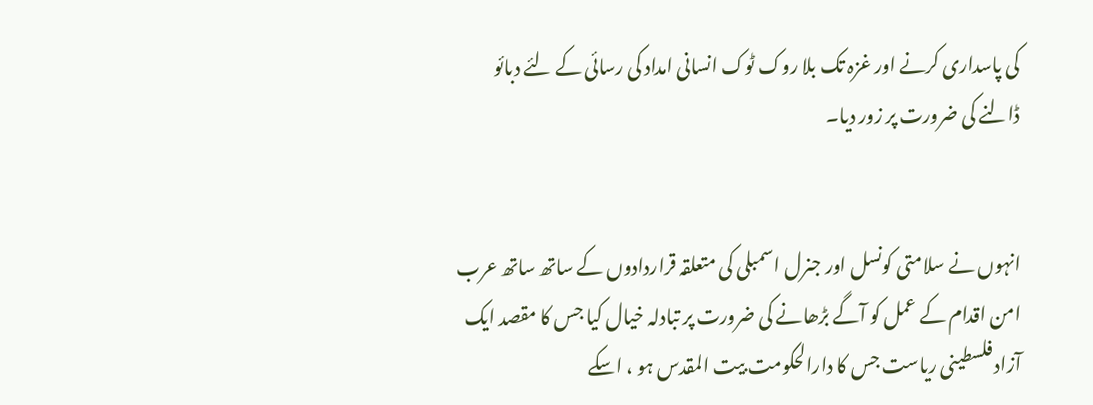کی پاسداری کرنے اور غزہ تک بلا روک ٹوک انسانی امداد کی رسائی کے لئے دبائو ڈالنے کی ضرورت پر زور دیا۔


انہوں نے سلامتی کونسل اور جنرل اسمبلی کی متعلقہ قراردادوں کے ساتھ ساتھ عرب امن اقدام کے عمل کو آگے بڑھانے کی ضرورت پر تبادلہ خیال کیا جس کا مقصد ایک آزاد فلسطینی ریاست جس کا دارالحکومت بیت المقدس ہو ، اسکے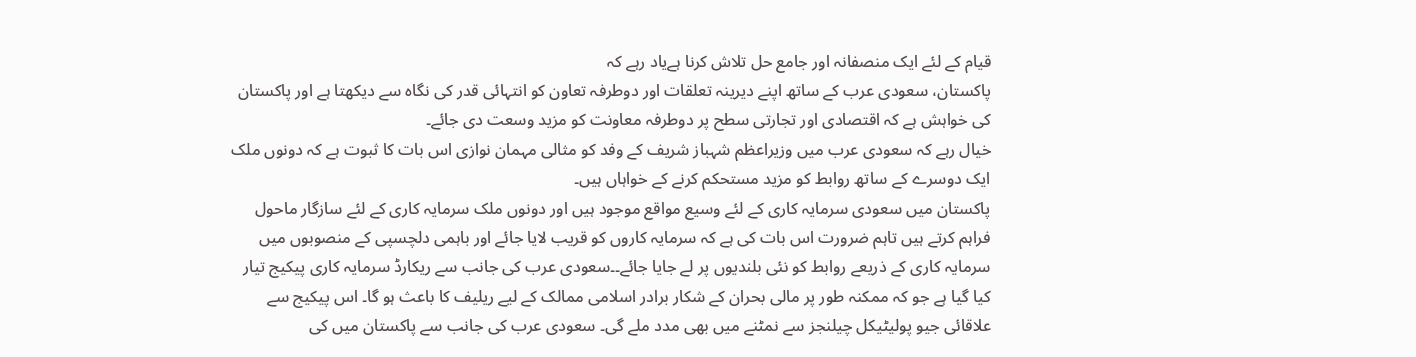قیام کے لئے ایک منصفانہ اور جامع حل تلاش کرنا ہےیاد رہے کہ
پاکستان، سعودی عرب کے ساتھ اپنے دیرینہ تعلقات اور دوطرفہ تعاون کو انتہائی قدر کی نگاہ سے دیکھتا ہے اور پاکستان کی خواہش ہے کہ اقتصادی اور تجارتی سطح پر دوطرفہ معاونت کو مزید وسعت دی جائے۔
خیال رہے کہ سعودی عرب میں وزیراعظم شہباز شریف کے وفد کو مثالی مہمان نوازی اس بات کا ثبوت ہے کہ دونوں ملک ایک دوسرے کے ساتھ روابط کو مزید مستحکم کرنے کے خواہاں ہیں۔
پاکستان میں سعودی سرمایہ کاری کے لئے وسیع مواقع موجود ہیں اور دونوں ملک سرمایہ کاری کے لئے سازگار ماحول فراہم کرتے ہیں تاہم ضرورت اس بات کی ہے کہ سرمایہ کاروں کو قریب لایا جائے اور باہمی دلچسپی کے منصوبوں میں سرمایہ کاری کے ذریعے روابط کو نئی بلندیوں پر لے جایا جائے۔۔سعودی عرب کی جانب سے ریکارڈ سرمایہ کاری پیکیج تیار کیا گیا ہے جو کہ ممکنہ طور پر مالی بحران کے شکار برادر اسلامی ممالک کے لیے ریلیف کا باعث ہو گا۔ اس پیکیج سے علاقائی جیو پولیٹیکل چیلنجز سے نمٹنے میں بھی مدد ملے گی۔ سعودی عرب کی جانب سے پاکستان میں کی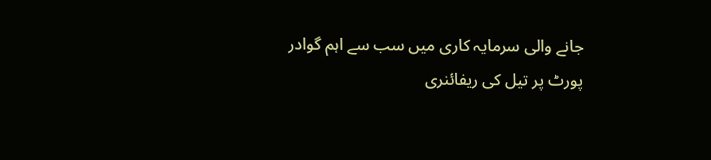جانے والی سرمایہ کاری میں سب سے اہم گوادر پورٹ پر تیل کی ریفائنری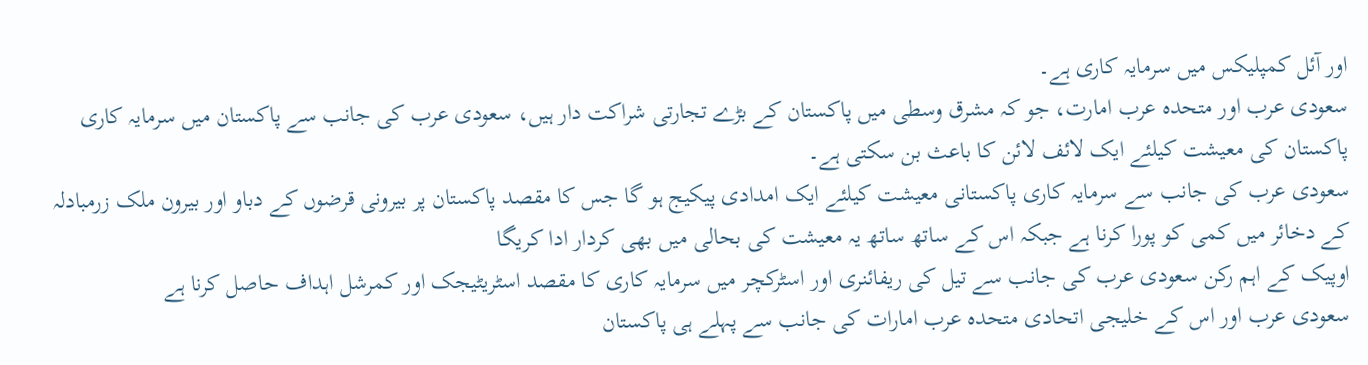اور آئل کمپلیکس میں سرمایہ کاری ہے۔
سعودی عرب اور متحدہ عرب امارت، جو کہ مشرق وسطی میں پاکستان کے بڑے تجارتی شراکت دار ہیں، سعودی عرب کی جانب سے پاکستان میں سرمایہ کاری پاکستان کی معیشت کیلئے ایک لائف لائن کا باعث بن سکتی ہے۔
سعودی عرب کی جانب سے سرمایہ کاری پاکستانی معیشت کیلئے ایک امدادی پیکیج ہو گا جس کا مقصد پاکستان پر بیرونی قرضوں کے دباو اور بیرون ملک زرمبادلہ کے دخائر میں کمی کو پورا کرنا ہے جبکہ اس کے ساتھ ساتھ یہ معیشت کی بحالی میں بھی کردار ادا کریگا
اوپیک کے اہم رکن سعودی عرب کی جانب سے تیل کی ریفائنری اور اسٹرکچر میں سرمایہ کاری کا مقصد اسٹریٹیجک اور کمرشل اہداف حاصل کرنا ہے
سعودی عرب اور اس کے خلیجی اتحادی متحدہ عرب امارات کی جانب سے پہلے ہی پاکستان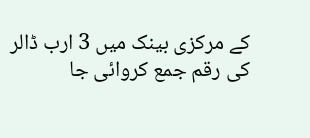کے مرکزی بینک میں 3 ارب ڈالر کی رقم جمع کروائی جا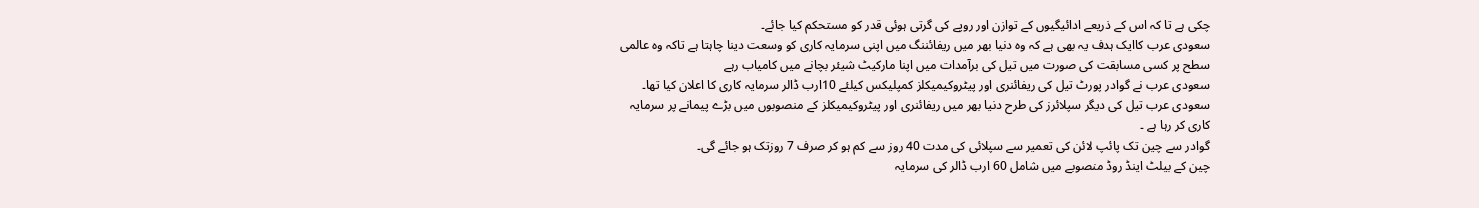چکی ہے تا کہ اس کے ذریعے ادائیگیوں کے توازن اور روپے کی گرتی ہوئی قدر کو مستحکم کیا جائے۔
سعودی عرب کاایک ہدف یہ بھی ہے کہ وہ دنیا بھر میں ریفائننگ میں اپنی سرمایہ کاری کو وسعت دینا چاہتا ہے تاکہ وہ عالمی سطح پر کسی مسابقت کی صورت میں تیل کی برآمدات میں اپنا مارکیٹ شیئر بچانے میں کامیاب رہے
سعودی عرب نے گوادر پورٹ تیل کی ریفائنری اور پیٹروکیمیکلز کمپلیکس کیلئے 10ارب ڈالر سرمایہ کاری کا اعلان کیا تھا۔ سعودی عرب تیل کی دیگر سپلائرز کی طرح دنیا بھر میں ریفائنری اور پیٹروکیمیکلز کے منصوبوں میں بڑے پیمانے پر سرمایہ کاری کر رہا ہے ۔
گوادر سے چین تک پائپ لائن کی تعمیر سے سپلائی کی مدت 40 روز سے کم ہو کر صرف 7 روزتک ہو جائے گی۔
چین کے بیلٹ اینڈ روڈ منصوبے میں شامل 60 ارب ڈالر کی سرمایہ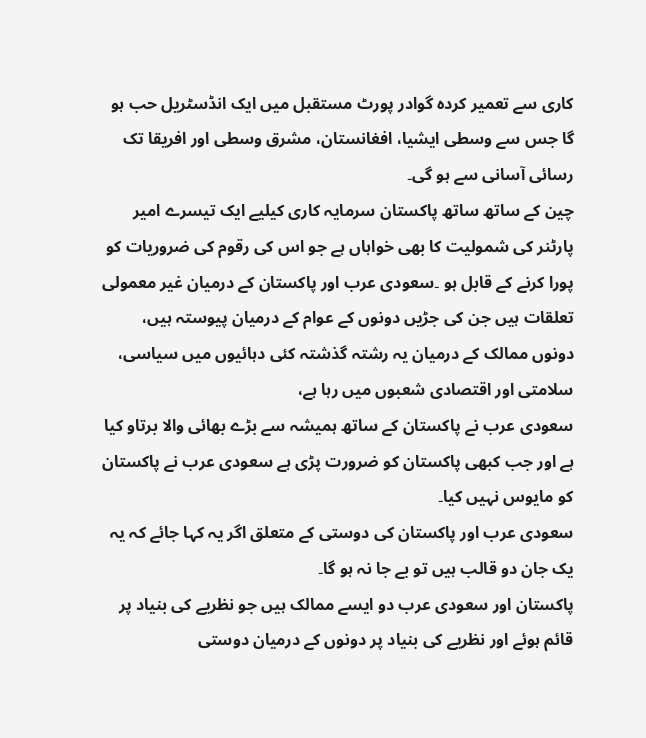کاری سے تعمیر کردہ گوادر پورٹ مستقبل میں ایک انڈسٹریل حب ہو گا جس سے وسطی ایشیا، افغانستان، مشرق وسطی اور افریقا تک رسائی آسانی سے ہو گی۔
چین کے ساتھ ساتھ پاکستان سرمایہ کاری کیلیے ایک تیسرے امیر پارٹنر کی شمولیت کا بھی خواہاں ہے جو اس کی رقوم کی ضروریات کو پورا کرنے کے قابل ہو ۔سعودی عرب اور پاکستان کے درمیان غیر معمولی تعلقات ہیں جن کی جڑیں دونوں کے عوام کے درمیان پیوستہ ہیں، دونوں ممالک کے درمیان یہ رشتہ گذشتہ کئی دہائیوں میں سیاسی، سلامتی اور اقتصادی شعبوں میں رہا ہے،
سعودی عرب نے پاکستان کے ساتھ ہمیشہ سے بڑے بھائی والا برتاو کیا ہے اور جب کبھی پاکستان کو ضرورت پڑی ہے سعودی عرب نے پاکستان کو مایوس نہیں کیا۔
سعودی عرب اور پاکستان کی دوستی کے متعلق اگر یہ کہا جائے کہ یہ یک جان دو قالب ہیں تو بے جا نہ ہو گا۔
پاکستان اور سعودی عرب دو ایسے ممالک ہیں جو نظریے کی بنیاد پر قائم ہوئے اور نظریے کی بنیاد پر دونوں کے درمیان دوستی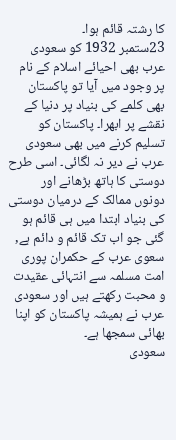کا رشتہ قائم ہوا۔
23ستمبر 1932 کو سعودی عرب بھی احیائے اسلام کے نام پر وجود میں آیا تو پاکستان بھی کلمے کی بنیاد پر دنیا کے نقشے پر ابھرا۔ پاکستان کو تسلیم کرنے میں بھی سعودی عرب نے دیر نہ لگائی۔ اسی طرح دوستی کا ہاتھ بڑھانے اور دونوں ممالک کے درمیان دوستی کی بنیاد ابتدا میں ہی قائم ہو گئی جو اب تک قائم و دائم ہے,
سعوی عرب کے حکمران پوری امت مسلمہ سے انتہائی عقیدت و محبت رکھتے ہیں اور سعودی عرب نے ہمیشہ پاکستان کو اپنا بھائی سمجھا ہے۔
سعودی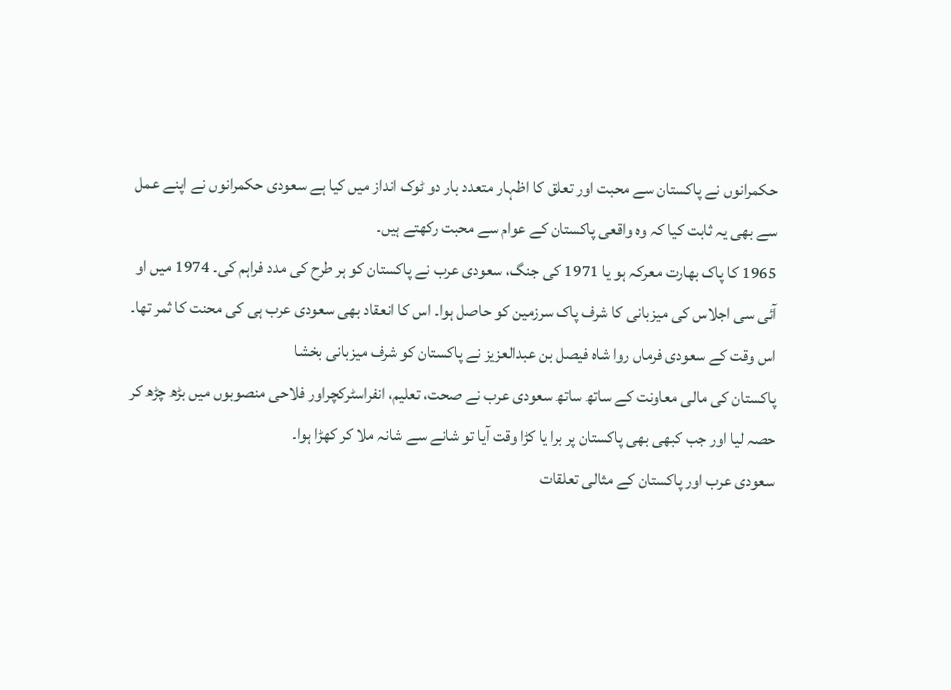حکمرانوں نے پاکستان سے محبت اور تعلق کا اظہار متعدد بار دو ٹوک انداز میں کیا ہے سعودی حکمرانوں نے اپنے عمل سے بھی یہ ثابت کیا کہ وہ واقعی پاکستان کے عوام سے محبت رکھتے ہیں۔
1965 کا پاک بھارت معرکہ ہو یا 1971 کی جنگ، سعودی عرب نے پاکستان کو ہر طرح کی مدد فراہم کی۔ 1974 میں او آئی سی اجلاس کی میزبانی کا شرف پاک سرزمین کو حاصل ہوا۔ اس کا انعقاد بھی سعودی عرب ہی کی محنت کا ثمر تھا۔ اس وقت کے سعودی فرماں روا شاہ فیصل بن عبدالعزیز نے پاکستان کو شرف میزبانی بخشا
پاکستان کی مالی معاونت کے ساتھ ساتھ سعودی عرب نے صحت، تعلیم، انفراسٹرکچراور فلاحی منصوبوں میں بڑھ چڑھ کر حصہ لیا اور جب کبھی بھی پاکستان پر برا یا کڑا وقت آیا تو شانے سے شانہ ملا کر کھڑا ہوا۔
سعودی عرب اور پاکستان کے مثالی تعلقات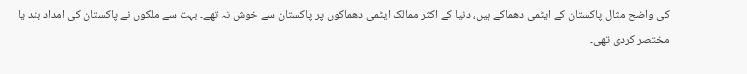کی واضح مثال پاکستان کے ایٹمی دھماکے ہیں، دنیا کے اکثر ممالک ایٹمی دھماکوں پر پاکستان سے خوش نہ تھے۔ بہت سے ملکوں نے پاکستان کی امداد بند یا مختصر کردی تھی۔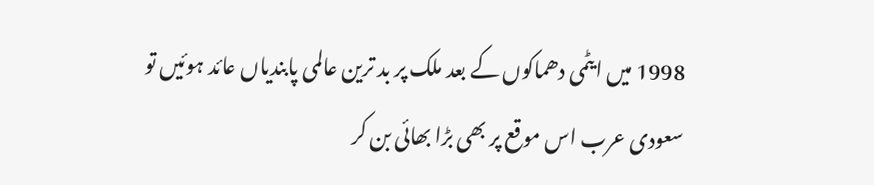1998 میں ایٹمی دھماکوں کے بعد ملک پر بد ترین عالمی پابندیاں عائد ہوئیں تو سعودی عرب اس موقع پر بھی بڑا بھائی بن کر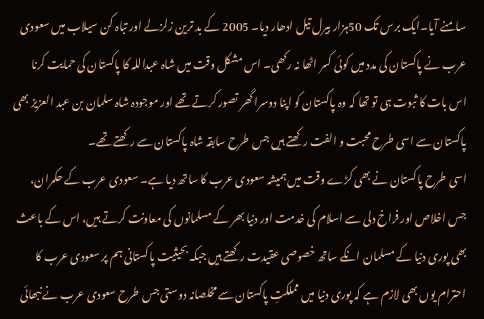سامنے آیا۔ایک برس تک 50ہزار بیرل تیل ادھار دیا۔ 2005 کے بد ترین زلزلے اور تباہ کن سیلاب میں سعودی عرب نے پاکستان کی مدد میں کوئی کسر اٹھا نہ رکھی۔ اس مشکل وقت میں شاہ عبداللہ کا پاکستان کی حمایت کرنا اس بات کا ثبوت ہی تو تھا کہ وہ پاکستان کو اپنا دوسرا گھر تصور کرتے تھے اور موجودہ شاہ سلمان بن عبد العزیز بھی پاکستان سے اسی طرح محبت و الفت رکھتے ہیں جس طرح سابقہ شاہ پاکستان سے رکھتے تھے۔
اسی طرح پاکستان نے بھی کڑے وقت میں ہمیشہ سعودی عرب کا ساتھ دیا ہے۔ سعودی عرب کے حکمران، جس اخلاص اور فراخ دلی سے اسلام کی خدمت اور دنیا بھر کے مسلمانوں کی معاونت کرتے ہیں، اس کے باعث بھی پوری دنیا کے مسلمان انکے ساتھ خصوصی عقیدت رکھتے ہیں جبکہ بحیثیت پاکستانی ہم پر سعودی عرب کا احترام یوں بھی لازم ہے کہ پوری دنیا میں مملکتِ پاکستان سے مخلصانہ دوستی جس طرح سعودی عرب نے نبھائی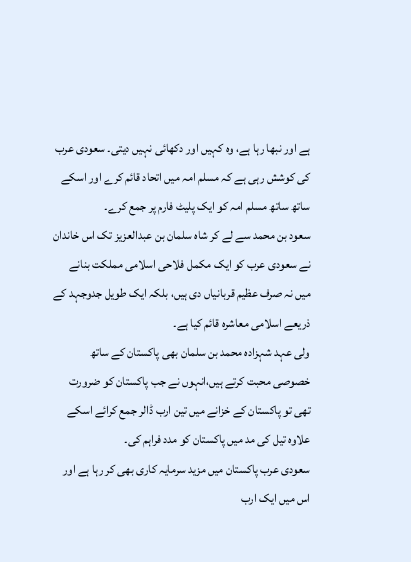ہے اور نبھا رہا ہے، وہ کہیں اور دکھائی نہیں دیتی۔ سعودی عرب کی کوشش رہی ہے کہ مسلم امہ میں اتحاد قائم کرے اور اسکے ساتھ ساتھ مسلم امہ کو ایک پلیٹ فارم پر جمع کرے۔
سعود بن محمد سے لے کر شاہ سلمان بن عبدالعزیز تک اس خاندان نے سعودی عرب کو ایک مکمل فلاحی اسلامی مملکت بنانے میں نہ صرف عظیم قربانیاں دی ہیں، بلکہ ایک طویل جدوجہد کے ذریعے اسلامی معاشرہ قائم کیا ہے۔
ولی عہد شہزادہ محمد بن سلمان بھی پاکستان کے ساتھ خصوصی محبت کرتے ہیں،انہوں نے جب پاکستان کو ضرورت تھی تو پاکستان کے خزانے میں تین ارب ڈالر جمع کرائے اسکے علاوہ تیل کی مد میں پاکستان کو مدد فراہم کی۔
سعودی عرب پاکستان میں مزید سرمایہ کاری بھی کر رہا ہے اور اس میں ایک ارب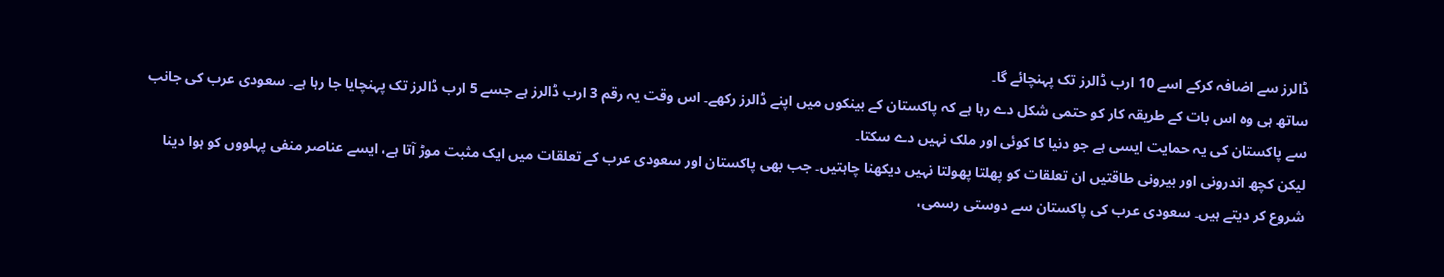ڈالرز سے اضافہ کرکے اسے 10 ارب ڈالرز تک پہنچائے گا۔
ساتھ ہی وہ اس بات کے طریقہ کار کو حتمی شکل دے رہا ہے کہ پاکستان کے بینکوں میں اپنے ڈالرز رکھے۔ اس وقت یہ رقم 3 ارب ڈالرز ہے جسے 5 ارب ڈالرز تک پہنچایا جا رہا ہے۔ سعودی عرب کی جانب سے پاکستان کی یہ حمایت ایسی ہے جو دنیا کا کوئی اور ملک نہیں دے سکتا۔
لیکن کچھ اندرونی اور بیرونی طاقتیں ان تعلقات کو پھلتا پھولتا نہیں دیکھنا چاہتیں۔ جب بھی پاکستان اور سعودی عرب کے تعلقات میں ایک مثبت موڑ آتا ہے، ایسے عناصر منفی پہلووں کو ہوا دینا شروع کر دیتے ہیں۔ سعودی عرب کی پاکستان سے دوستی رسمی،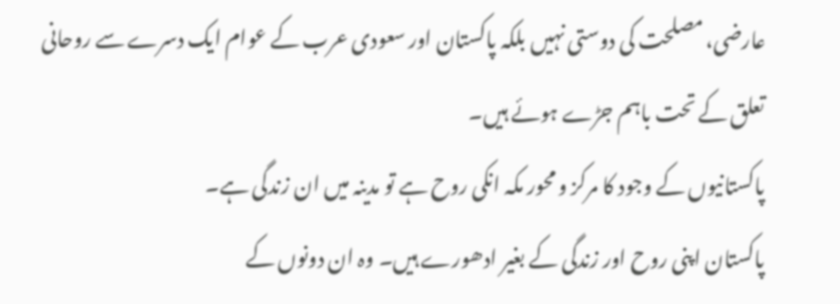عارضی، مصلحت کی دوستی نہیں بلکہ پاکستان اور سعودی عرب کے عوام ایک دسرے سے روحانی تعلق کے تحت باہم جڑے ہوئے ہیں۔
پاکستانیوں کے وجود کا مرکز و محور مکہ انکی روح ہے تو مدینہ میں ان زندگی ہے۔
پاکستان اپنی روح اور زندگی کے بغیر ادھورے ہیں۔ وہ ان دونوں کے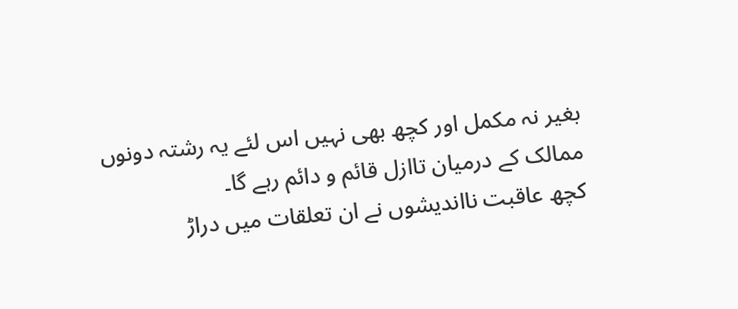بغیر نہ مکمل اور کچھ بھی نہیں اس لئے یہ رشتہ دونوں ممالک کے درمیان تاازل قائم و دائم رہے گا۔
کچھ عاقبت نااندیشوں نے ان تعلقات میں دراڑ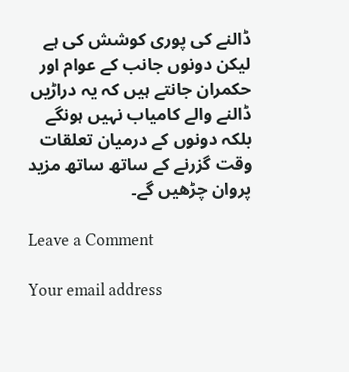ڈالنے کی پوری کوشش کی ہے لیکن دونوں جانب کے عوام اور حکمران جانتے ہیں کہ یہ دراڑیں ڈالنے والے کامیاب نہیں ہونگے بلکہ دونوں کے درمیان تعلقات وقت گزرنے کے ساتھ ساتھ مزید پروان چڑھیں گے۔

Leave a Comment

Your email address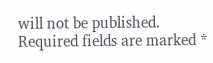will not be published. Required fields are marked *